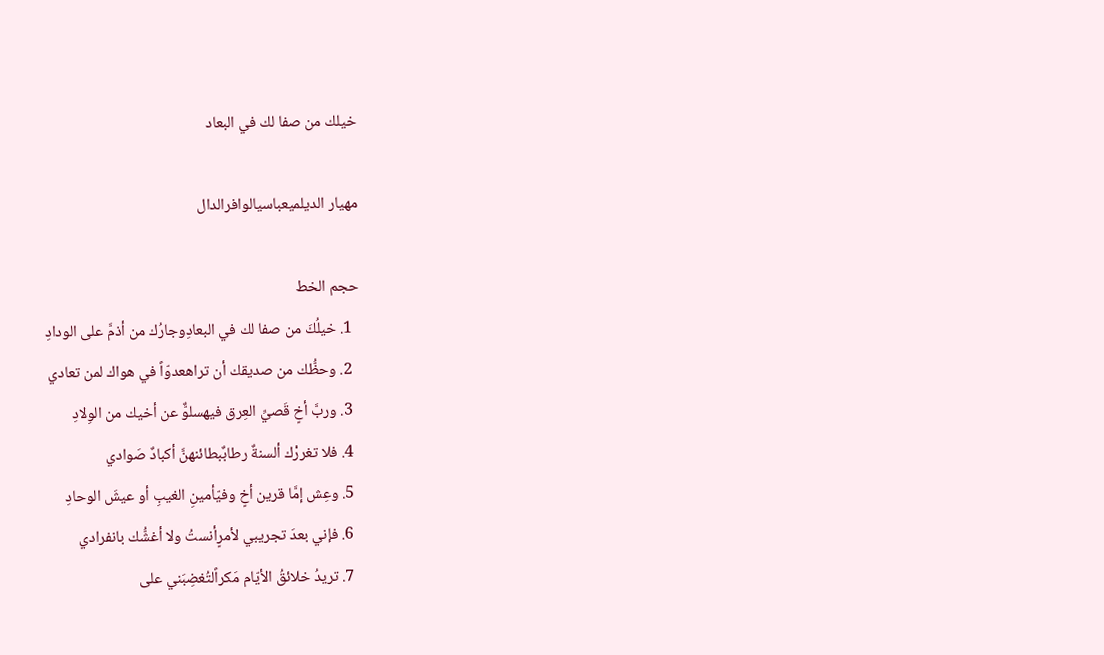خيلك من صفا لك في البعاد

مهيار الديلميعباسيالوافرالدال

حجم الخط
  1. خيلُكَ من صفا لك في البعادِوجارُك من أذمَّ على الودادِ
  2. وحظُّك من صديقك أن تراهعدوّاً في هواك لمن تعادي
  3. وربَّ أخٍ قَصيِّ العِرق فيهسلوٌّ عن أخيك من الوِلادِ
  4. فلا تغررْك ألسنةٌ رطابٌبطائنهنَّ أكبادٌ صَوادي
  5. وعِش إمَّا قرين أخٍ وفيّأمينِ الغيبِ أو عيشَ الوحادِ
  6. فإني بعدَ تجريبي لأمرٍأنستُ ولا أغشُّك بانفرادي
  7. تريدُ خلائقُ الأيّام مَكراًلتُغضِبَني على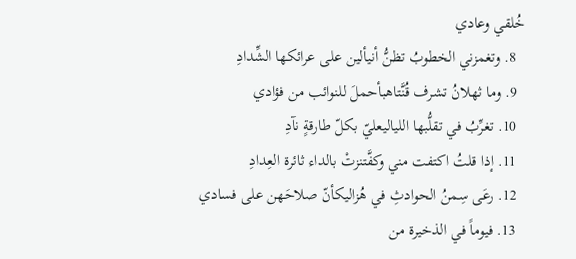خُلقي وعادي
  8. وتغمزني الخطوبُ تظنُّ أنيألين على عرائكها الشِّدادِ
  9. وما ثهلانُ تشرف قُنَّتاهبأحملَ للنوائب من فؤادي
  10. تغرِّبُ في تقلُّبها اللياليعليّ بكلّ طارقةٍ نآدِ
  11. إذا قلتُ اكتفت مني وكفَّتنزتْ بالداء ثائرة العِدادِ
  12. رعَى سِمنُ الحوادثِ في هُزاليكأنّ صلاحَهن على فسادي
  13. فيوماً في الذخيرة من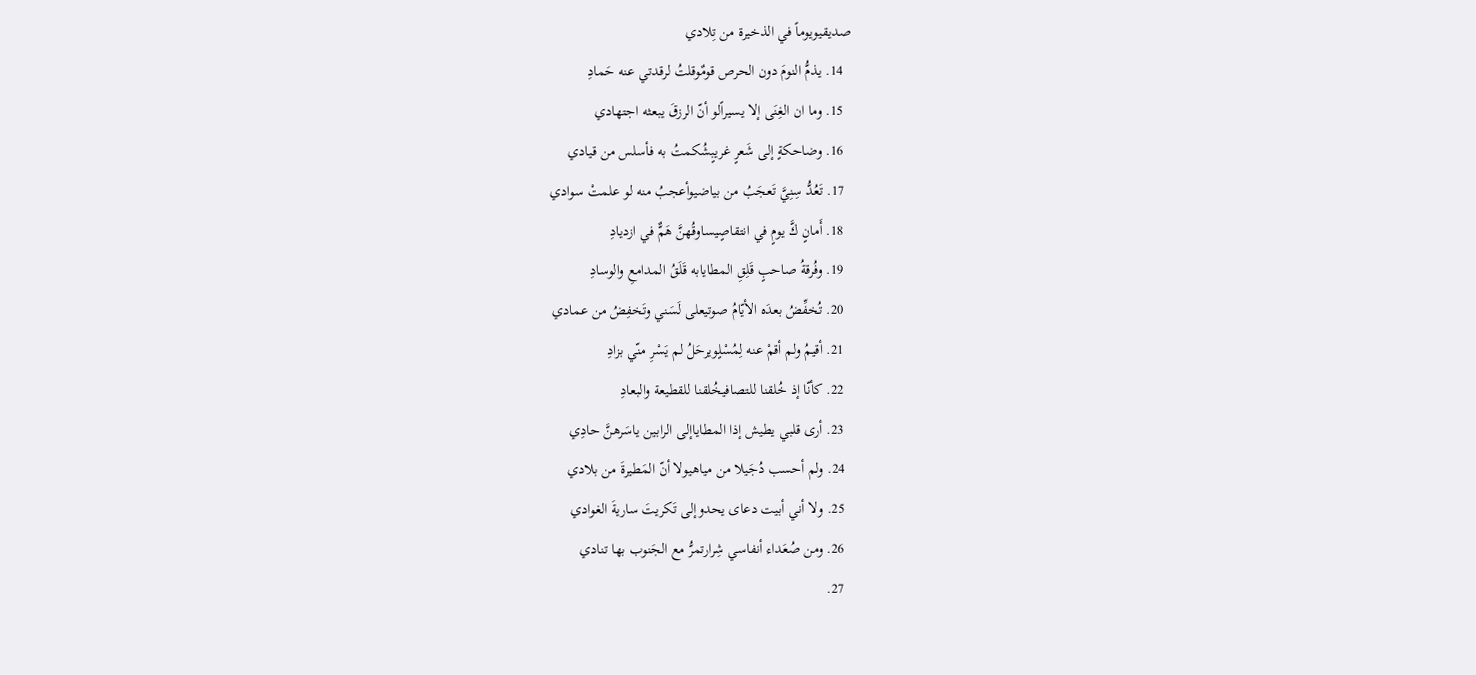صديقيويوماً في الذخيرة من تِلادي
  14. يذمُّ النومَ دون الحرص قومٌوقلتُ لرقدتي عنه حَمادِ
  15. وما ان الغِنَى إلا يسيراًلو أنّ الرزقَ يبعثه اجتهادي
  16. وضاحكةٍ إلى شَعرٍ غريبٍشُكمتُ به فأسلس من قيادي
  17. تَعُدُّ سِنِيَّ تَعجَبُ من بياضيوأعجبُ منه لو علمتْ سوادي
  18. أَمانٍ كَّ يومٍ في انتقاصٍيساوقُهنَّ هَمٌّ في ازديادِ
  19. وفُرقةُ صاحبٍ قَلِقِ المطايابه قَلَقُ المدامعِ والوسادِ
  20. تُخفِّضُ بعدَه الأيّامُ صوتيعلى لَسَني وتَخفِضُ من عمادي
  21. أقيمُ ولم أقمْ عنه لِمُسْلٍويرحَلُ لم يَسْرِ منّي بزادِ
  22. كأنّا إذ خُلقنا للتصافيخُلقنا للقطيعة والبعادِ
  23. أرى قلبي يطيش إذا المطاياإلى الرابين ياسَرهنَّ حادِي
  24. ولم أحسب دُجَيلا من مياهيولا أنّ المَطيرةَ من بلادي
  25. ولا أني أبيت دعاى يحدوإلى تَكريتَ ساريةَ الغوادي
  26. ومن صُعَداء أنفاسي شِرارتمرُّ مع الجَنوب بها تنادي
  27.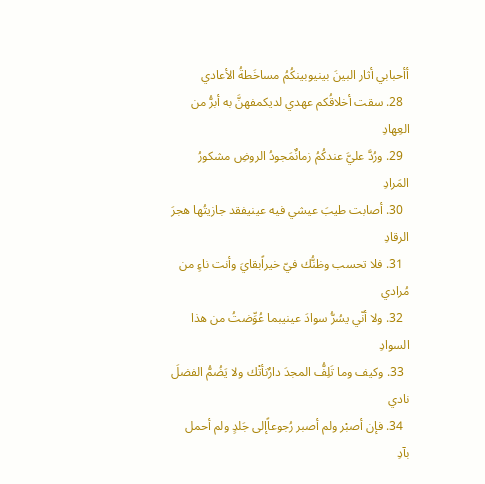أأحبابي أثار البينَ بينيوبينكُمُ مساخَطةُ الأعادي
  28. سقت أخلاقُكم عهدي لديكمفهنَّ به أبرُّ من العِهادِ
  29. ورُدَّ عليَّ عندكُمُ زمانٌمَجودُ الروضِ مشكورُ المَرادِ
  30. أصابت طيبَ عيشي فيه عينيفقد جازيتُها هجرَ الرقادِ
  31. فلا تحسب وظنُّك فيّ خيراًبقايَ وأنت ناءٍ من مُرادي
  32. ولا أنّي يسُرُّ سوادَ عينيبما عُوِّضتُ من هذا السوادِ
  33. وكيف وما تَلِفُّ المجدَ دارٌنأتْك ولا يَضُمُّ الفضلَ نادي
  34. فإن أصبْر ولم أصبر رُجوعاًإلى جَلدٍ ولم أحمل بآدِ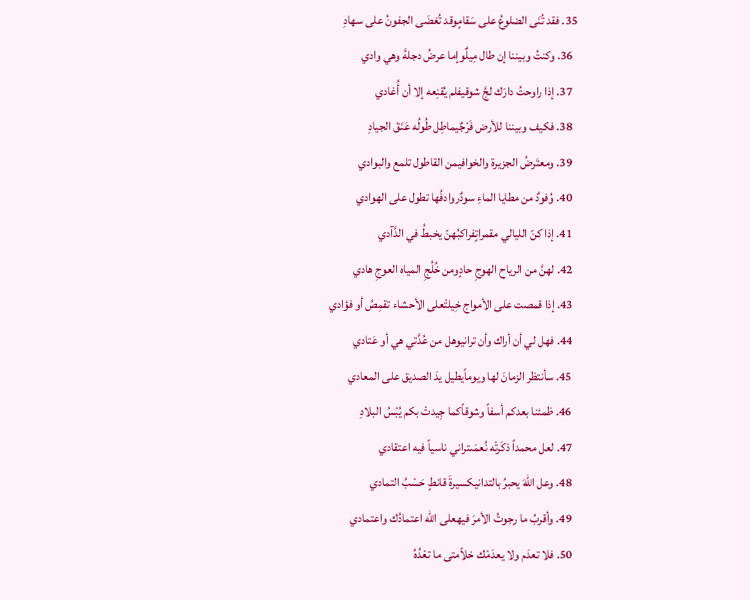35. فقد تُنَى الضلوعُ على سَقامٍوقد تُغضَى الجفونُ على سهادِ
  36. وكنتُ وبيننا إن طال مِيلٌوإما عرضُ دجلةَ وهي وادي
  37. إذا راوحتُ دارَك لجَّ شوقيفلم يُقنِعه إلا أن أُغادي
  38. فكيف وبيننا للأرض فَرْجٌيماطِل طُولُه عَنَقَ الجيادِ
  39. ومعتَرضُ الجزيرة والخوافيمن القاطول تلمع والبوادي
  40. وُفودٌ من مطايا الماءِ سودٌروادفُها تطول على الهوادي
  41. إذا كنّ الليالي مقمراتٍفراكبُهنّ يخبطُ في الدَّآدي
  42. لهنَّ من الرياح الهوجِ حادٍومن خُلُجِ المياه العوجِ هادي
  43. إذا قمصت على الأمواج خِيلتْعلى الأحشاء تقمِصُ أو فؤادي
  44. فهل لي أن أراك وأن ترانيوهل من عُدَّتي هي أو عَتادي
  45. سأنتظر الزمانَ لها ويوماًيطيل يدَ الصديق على المعادي
  46. ظمئنا بعدكم أسفاً وشوقاًكما جِيدتْ بكم يُبْسُ البلادِ
  47. لعل محمداً ذكَرتْه نُعمَىتراني ناسياً فيه اعتقادي
  48. وعل اللّهَ يحبرُ بالتدانيكسيرةَ قانطٍ حَسْبُ التمادي
  49. وأقربُ ما رجوتُ الأمرَ فيهعلى اللّه اعتمادُك واعتمادي
  50. فلا تعدَم ولا يعدَمْك خلاًمتى ما تعْدُهُ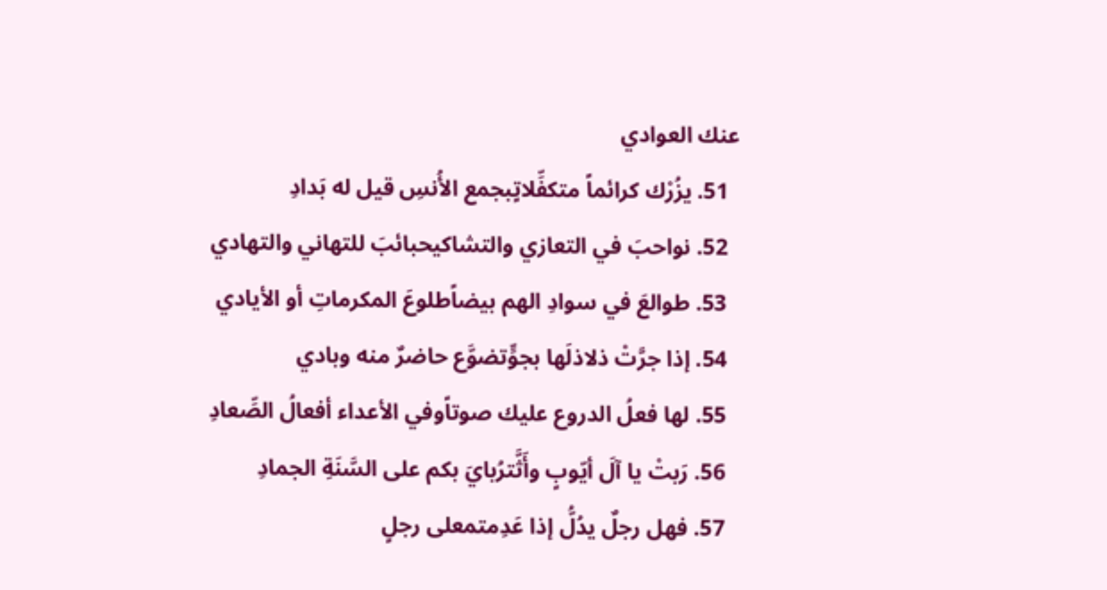عنك العوادي
  51. يزُرْك كرائماً متكفِّلاتٍبجمع الأُنسِ قيل له بَدادِ
  52. نواحبَ في التعازي والتشاكيحبائبَ للتهاني والتهادي
  53. طوالعَ في سوادِ الهم بيضاًطلوعَ المكرماتِ أو الأيادي
  54. إذا جرَّتْ ذلاذلَها بجوٍّتضوَّع حاضرٌ منه وبادي
  55. لها فعلُ الدروع عليك صوتاًوفي الأعداء أفعالُ الصِّعادِ
  56. رَبتْ يا آلَ أيّوبٍ وأَثَّترُبايَ بكم على السَّنَةِ الجمادِ
  57. فهل رجلٌ يدُلُّ إذا عَدِمتمعلى رجلٍ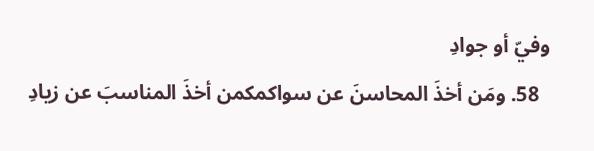وفيّ أو جوادِ
  58. ومَن أخذَ المحاسنَ عن سواكمكمن أخذَ المناسبَ عن زيادِ